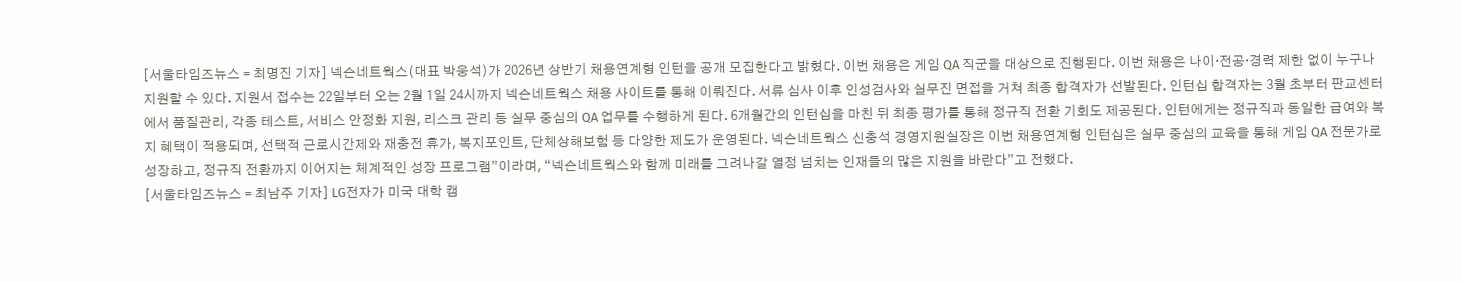[서울타임즈뉴스 = 최명진 기자] 넥슨네트웍스(대표 박웅석)가 2026년 상반기 채용연계형 인턴을 공개 모집한다고 밝혔다. 이번 채용은 게임 QA 직군을 대상으로 진행된다. 이번 채용은 나이·전공·경력 제한 없이 누구나 지원할 수 있다. 지원서 접수는 22일부터 오는 2월 1일 24시까지 넥슨네트웍스 채용 사이트를 통해 이뤄진다. 서류 심사 이후 인성검사와 실무진 면접을 거쳐 최종 합격자가 선발된다. 인턴십 합격자는 3월 초부터 판교센터에서 품질관리, 각종 테스트, 서비스 안정화 지원, 리스크 관리 등 실무 중심의 QA 업무를 수행하게 된다. 6개월간의 인턴십을 마친 뒤 최종 평가를 통해 정규직 전환 기회도 제공된다. 인턴에게는 정규직과 동일한 급여와 복지 혜택이 적용되며, 선택적 근로시간제와 재충전 휴가, 복지포인트, 단체상해보험 등 다양한 제도가 운영된다. 넥슨네트웍스 신충석 경영지원실장은 이번 채용연계형 인턴십은 실무 중심의 교육을 통해 게임 QA 전문가로 성장하고, 정규직 전환까지 이어지는 체계적인 성장 프로그램”이라며, “넥슨네트웍스와 함께 미래를 그려나갈 열정 넘치는 인재들의 많은 지원을 바란다”고 전했다.
[서울타임즈뉴스 = 최남주 기자] LG전자가 미국 대학 캠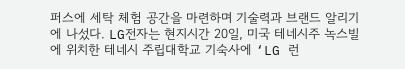퍼스에 세탁 체험 공간을 마련하며 기술력과 브랜드 알리기에 나섰다. LG전자는 현지시간 20일, 미국 테네시주 녹스빌에 위치한 테네시 주립대학교 기숙사에 ‘LG 런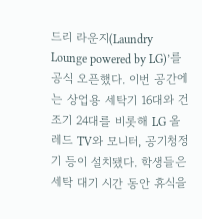드리 라운지(Laundry Lounge powered by LG)’를 공식 오픈했다. 이번 공간에는 상업용 세탁기 16대와 건조기 24대를 비롯해 LG 올레드 TV와 모니터, 공기청정기 등이 설치됐다. 학생들은 세탁 대기 시간 동안 휴식을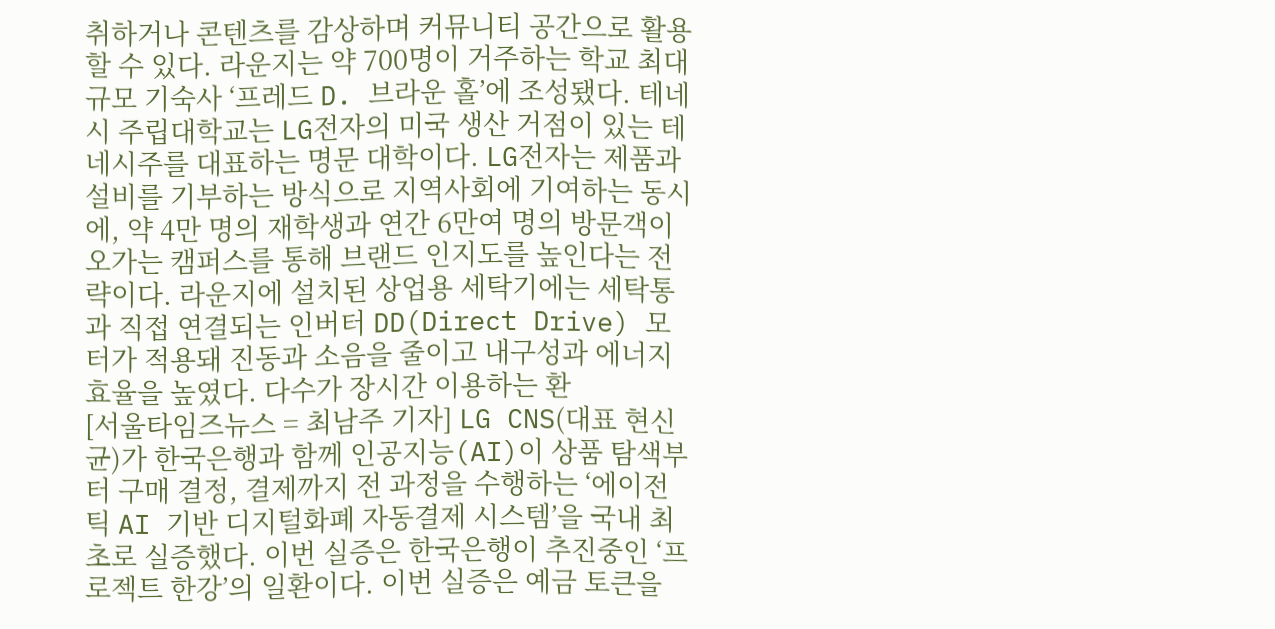취하거나 콘텐츠를 감상하며 커뮤니티 공간으로 활용할 수 있다. 라운지는 약 700명이 거주하는 학교 최대 규모 기숙사 ‘프레드 D. 브라운 홀’에 조성됐다. 테네시 주립대학교는 LG전자의 미국 생산 거점이 있는 테네시주를 대표하는 명문 대학이다. LG전자는 제품과 설비를 기부하는 방식으로 지역사회에 기여하는 동시에, 약 4만 명의 재학생과 연간 6만여 명의 방문객이 오가는 캠퍼스를 통해 브랜드 인지도를 높인다는 전략이다. 라운지에 설치된 상업용 세탁기에는 세탁통과 직접 연결되는 인버터 DD(Direct Drive) 모터가 적용돼 진동과 소음을 줄이고 내구성과 에너지 효율을 높였다. 다수가 장시간 이용하는 환
[서울타임즈뉴스 = 최남주 기자] LG CNS(대표 현신균)가 한국은행과 함께 인공지능(AI)이 상품 탐색부터 구매 결정, 결제까지 전 과정을 수행하는 ‘에이전틱 AI 기반 디지털화폐 자동결제 시스템’을 국내 최초로 실증했다. 이번 실증은 한국은행이 추진중인 ‘프로젝트 한강’의 일환이다. 이번 실증은 예금 토큰을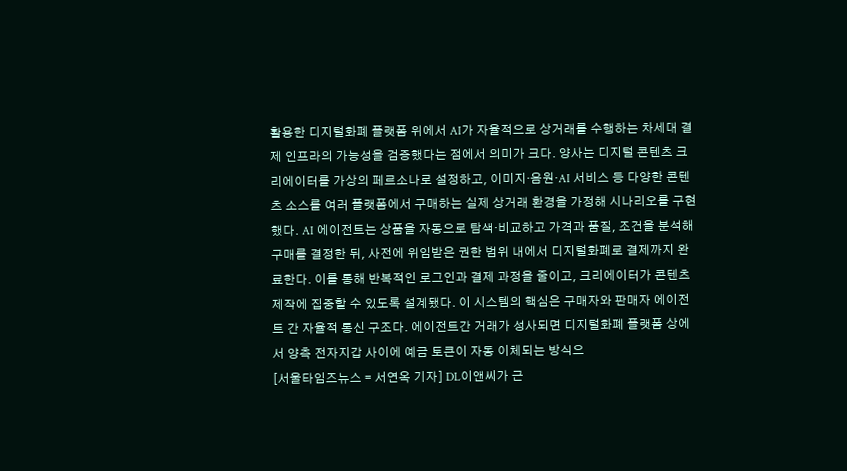활용한 디지털화폐 플랫폼 위에서 AI가 자율적으로 상거래를 수행하는 차세대 결제 인프라의 가능성을 검증했다는 점에서 의미가 크다. 양사는 디지털 콘텐츠 크리에이터를 가상의 페르소나로 설정하고, 이미지·음원·AI 서비스 등 다양한 콘텐츠 소스를 여러 플랫폼에서 구매하는 실제 상거래 환경을 가정해 시나리오를 구현했다. AI 에이전트는 상품을 자동으로 탐색·비교하고 가격과 품질, 조건을 분석해 구매를 결정한 뒤, 사전에 위임받은 권한 범위 내에서 디지털화폐로 결제까지 완료한다. 이를 통해 반복적인 로그인과 결제 과정을 줄이고, 크리에이터가 콘텐츠 제작에 집중할 수 있도록 설계됐다. 이 시스템의 핵심은 구매자와 판매자 에이전트 간 자율적 통신 구조다. 에이전트간 거래가 성사되면 디지털화폐 플랫폼 상에서 양측 전자지갑 사이에 예금 토큰이 자동 이체되는 방식으
[서울타임즈뉴스 = 서연옥 기자] DL이앤씨가 근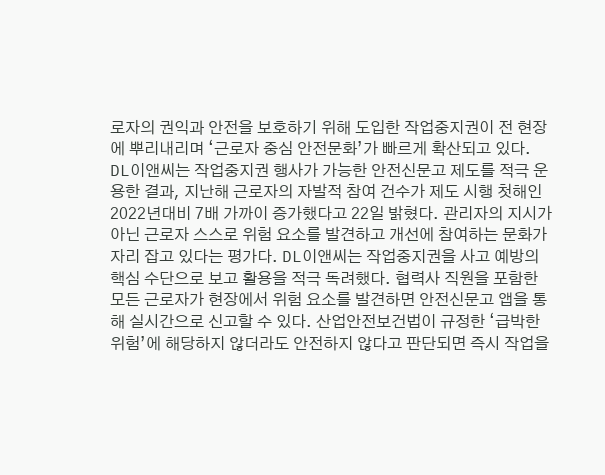로자의 권익과 안전을 보호하기 위해 도입한 작업중지권이 전 현장에 뿌리내리며 ‘근로자 중심 안전문화’가 빠르게 확산되고 있다. DL이앤씨는 작업중지권 행사가 가능한 안전신문고 제도를 적극 운용한 결과, 지난해 근로자의 자발적 참여 건수가 제도 시행 첫해인 2022년대비 7배 가까이 증가했다고 22일 밝혔다. 관리자의 지시가 아닌 근로자 스스로 위험 요소를 발견하고 개선에 참여하는 문화가 자리 잡고 있다는 평가다. DL이앤씨는 작업중지권을 사고 예방의 핵심 수단으로 보고 활용을 적극 독려했다. 협력사 직원을 포함한 모든 근로자가 현장에서 위험 요소를 발견하면 안전신문고 앱을 통해 실시간으로 신고할 수 있다. 산업안전보건법이 규정한 ‘급박한 위험’에 해당하지 않더라도 안전하지 않다고 판단되면 즉시 작업을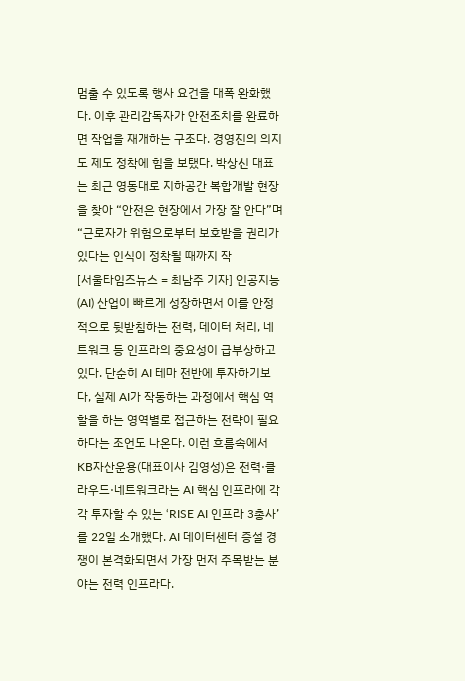멈출 수 있도록 행사 요건을 대폭 완화했다. 이후 관리감독자가 안전조치를 완료하면 작업을 재개하는 구조다. 경영진의 의지도 제도 정착에 힘을 보탰다. 박상신 대표는 최근 영동대로 지하공간 복합개발 현장을 찾아 “안전은 현장에서 가장 잘 안다”며 “근로자가 위험으로부터 보호받을 권리가 있다는 인식이 정착될 때까지 작
[서울타임즈뉴스 = 최남주 기자] 인공지능(AI) 산업이 빠르게 성장하면서 이를 안정적으로 뒷받침하는 전력, 데이터 처리, 네트워크 등 인프라의 중요성이 급부상하고 있다. 단순히 AI 테마 전반에 투자하기보다, 실제 AI가 작동하는 과정에서 핵심 역할을 하는 영역별로 접근하는 전략이 필요하다는 조언도 나온다. 이런 흐름속에서 KB자산운용(대표이사 김영성)은 전력·클라우드·네트워크라는 AI 핵심 인프라에 각각 투자할 수 있는 ‘RISE AI 인프라 3총사’를 22일 소개했다. AI 데이터센터 증설 경쟁이 본격화되면서 가장 먼저 주목받는 분야는 전력 인프라다.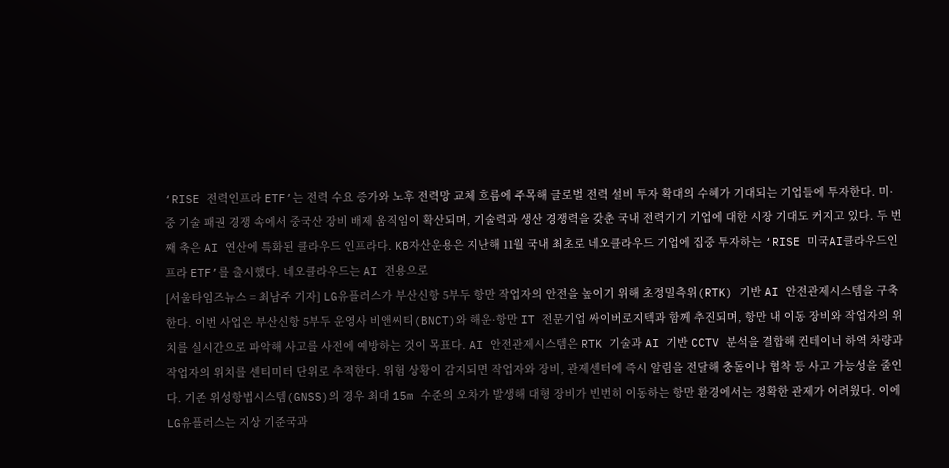‘RISE 전력인프라 ETF’는 전력 수요 증가와 노후 전력망 교체 흐름에 주목해 글로벌 전력 설비 투자 확대의 수혜가 기대되는 기업들에 투자한다. 미·중 기술 패권 경쟁 속에서 중국산 장비 배제 움직임이 확산되며, 기술력과 생산 경쟁력을 갖춘 국내 전력기기 기업에 대한 시장 기대도 커지고 있다. 두 번째 축은 AI 연산에 특화된 클라우드 인프라다. KB자산운용은 지난해 11월 국내 최초로 네오클라우드 기업에 집중 투자하는 ‘RISE 미국AI클라우드인프라 ETF’를 출시했다. 네오클라우드는 AI 전용으로
[서울타임즈뉴스 = 최남주 기자] LG유플러스가 부산신항 5부두 항만 작업자의 안전을 높이기 위해 초정밀측위(RTK) 기반 AI 안전관제시스템을 구축한다. 이번 사업은 부산신항 5부두 운영사 비앤씨티(BNCT)와 해운·항만 IT 전문기업 싸이버로지텍과 함께 추진되며, 항만 내 이동 장비와 작업자의 위치를 실시간으로 파악해 사고를 사전에 예방하는 것이 목표다. AI 안전관제시스템은 RTK 기술과 AI 기반 CCTV 분석을 결합해 컨테이너 하역 차량과 작업자의 위치를 센티미터 단위로 추적한다. 위험 상황이 감지되면 작업자와 장비, 관제센터에 즉시 알림을 전달해 충돌이나 협착 등 사고 가능성을 줄인다. 기존 위성항법시스템(GNSS)의 경우 최대 15m 수준의 오차가 발생해 대형 장비가 빈번히 이동하는 항만 환경에서는 정확한 관제가 어려웠다. 이에 LG유플러스는 지상 기준국과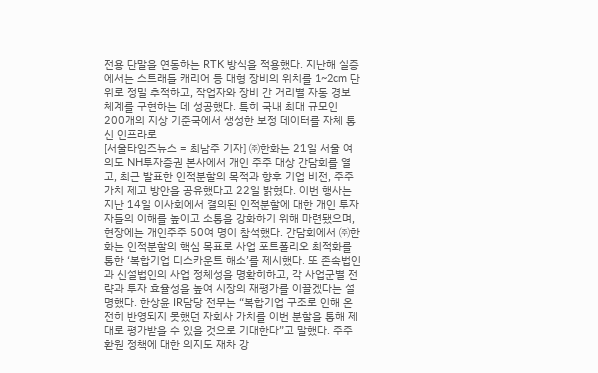전용 단말을 연동하는 RTK 방식을 적용했다. 지난해 실증에서는 스트래들 캐리어 등 대형 장비의 위치를 1~2cm 단위로 정밀 추적하고, 작업자와 장비 간 거리별 자동 경보 체계를 구현하는 데 성공했다. 특히 국내 최대 규모인 200개의 지상 기준국에서 생성한 보정 데이터를 자체 통신 인프라로
[서울타임즈뉴스 = 최남주 기자] ㈜한화는 21일 서울 여의도 NH투자증권 본사에서 개인 주주 대상 간담회를 열고, 최근 발표한 인적분할의 목적과 향후 기업 비전, 주주가치 제고 방안을 공유했다고 22일 밝혔다. 이번 행사는 지난 14일 이사회에서 결의된 인적분할에 대한 개인 투자자들의 이해를 높이고 소통을 강화하기 위해 마련됐으며, 현장에는 개인주주 50여 명이 참석했다. 간담회에서 ㈜한화는 인적분할의 핵심 목표로 사업 포트폴리오 최적화를 통한 ‘복합기업 디스카운트 해소’를 제시했다. 또 존속법인과 신설법인의 사업 정체성을 명확히하고, 각 사업군별 전략과 투자 효율성을 높여 시장의 재평가를 이끌겠다는 설명했다. 한상윤 IR담당 전무는 “복합기업 구조로 인해 온전히 반영되지 못했던 자회사 가치를 이번 분할을 통해 제대로 평가받을 수 있을 것으로 기대한다”고 말했다. 주주환원 정책에 대한 의지도 재차 강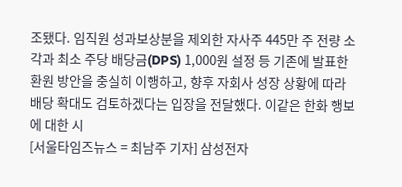조됐다. 임직원 성과보상분을 제외한 자사주 445만 주 전량 소각과 최소 주당 배당금(DPS) 1,000원 설정 등 기존에 발표한 환원 방안을 충실히 이행하고, 향후 자회사 성장 상황에 따라 배당 확대도 검토하겠다는 입장을 전달했다. 이같은 한화 행보에 대한 시
[서울타임즈뉴스 = 최남주 기자] 삼성전자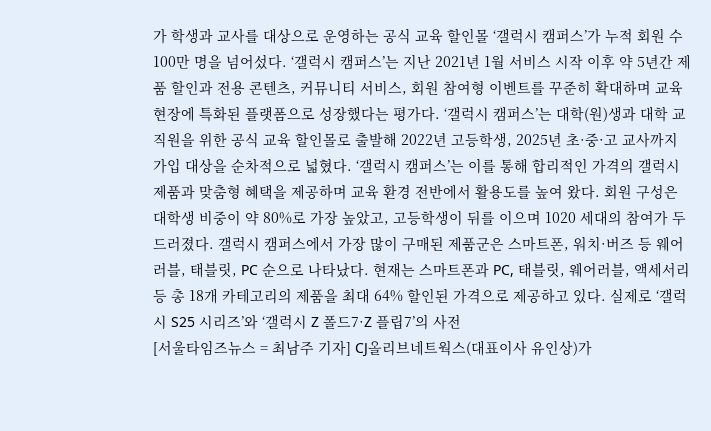가 학생과 교사를 대상으로 운영하는 공식 교육 할인몰 ‘갤럭시 캠퍼스’가 누적 회원 수 100만 명을 넘어섰다. ‘갤럭시 캠퍼스’는 지난 2021년 1월 서비스 시작 이후 약 5년간 제품 할인과 전용 콘텐츠, 커뮤니티 서비스, 회원 참여형 이벤트를 꾸준히 확대하며 교육 현장에 특화된 플랫폼으로 성장했다는 평가다. ‘갤럭시 캠퍼스’는 대학(원)생과 대학 교직원을 위한 공식 교육 할인몰로 출발해 2022년 고등학생, 2025년 초·중·고 교사까지 가입 대상을 순차적으로 넓혔다. ‘갤럭시 캠퍼스’는 이를 통해 합리적인 가격의 갤럭시 제품과 맞춤형 혜택을 제공하며 교육 환경 전반에서 활용도를 높여 왔다. 회원 구성은 대학생 비중이 약 80%로 가장 높았고, 고등학생이 뒤를 이으며 1020 세대의 참여가 두드러졌다. 갤럭시 캠퍼스에서 가장 많이 구매된 제품군은 스마트폰, 워치·버즈 등 웨어러블, 태블릿, PC 순으로 나타났다. 현재는 스마트폰과 PC, 태블릿, 웨어러블, 액세서리 등 총 18개 카테고리의 제품을 최대 64% 할인된 가격으로 제공하고 있다. 실제로 ‘갤럭시 S25 시리즈’와 ‘갤럭시 Z 폴드7·Z 플립7’의 사전
[서울타임즈뉴스 = 최남주 기자] CJ올리브네트웍스(대표이사 유인상)가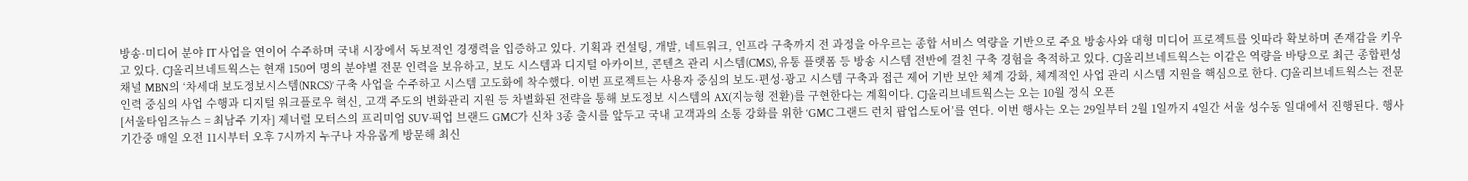방송·미디어 분야 IT 사업을 연이어 수주하며 국내 시장에서 독보적인 경쟁력을 입증하고 있다. 기획과 컨설팅, 개발, 네트워크, 인프라 구축까지 전 과정을 아우르는 종합 서비스 역량을 기반으로 주요 방송사와 대형 미디어 프로젝트를 잇따라 확보하며 존재감을 키우고 있다. CJ올리브네트웍스는 현재 150여 명의 분야별 전문 인력을 보유하고, 보도 시스템과 디지털 아카이브, 콘텐츠 관리 시스템(CMS), 유통 플랫폼 등 방송 시스템 전반에 걸친 구축 경험을 축적하고 있다. CJ올리브네트웍스는 이같은 역량을 바탕으로 최근 종합편성채널 MBN의 ‘차세대 보도정보시스템(NRCS)’ 구축 사업을 수주하고 시스템 고도화에 착수했다. 이번 프로젝트는 사용자 중심의 보도·편성·광고 시스템 구축과 접근 제어 기반 보안 체계 강화, 체계적인 사업 관리 시스템 지원을 핵심으로 한다. CJ올리브네트웍스는 전문 인력 중심의 사업 수행과 디지털 워크플로우 혁신, 고객 주도의 변화관리 지원 등 차별화된 전략을 통해 보도정보 시스템의 AX(지능형 전환)를 구현한다는 계획이다. CJ올리브네트웍스는 오는 10월 정식 오픈
[서울타임즈뉴스 = 최남주 기자] 제너럴 모터스의 프리미엄 SUV·픽업 브랜드 GMC가 신차 3종 출시를 앞두고 국내 고객과의 소통 강화를 위한 ‘GMC 그랜드 런치 팝업스토어’를 연다. 이번 행사는 오는 29일부터 2월 1일까지 4일간 서울 성수동 일대에서 진행된다. 행사기간중 매일 오전 11시부터 오후 7시까지 누구나 자유롭게 방문해 최신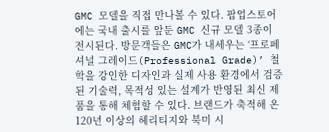GMC 모델을 직접 만나볼 수 있다. 팝업스토어에는 국내 출시를 앞둔 GMC 신규 모델 3종이 전시된다. 방문객들은 GMC가 내세우는 ‘프로페셔널 그레이드(Professional Grade)’ 철학을 강인한 디자인과 실제 사용 환경에서 검증된 기술력, 목적성 있는 설계가 반영된 최신 제품을 통해 체험할 수 있다. 브랜드가 축적해 온 120년 이상의 헤리티지와 북미 시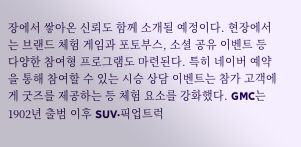장에서 쌓아온 신뢰도 함께 소개될 예정이다. 현장에서는 브랜드 체험 게임과 포토부스, 소셜 공유 이벤트 등 다양한 참여형 프로그램도 마련된다. 특히 네이버 예약을 통해 참여할 수 있는 시승 상담 이벤트는 참가 고객에게 굿즈를 제공하는 등 체험 요소를 강화했다. GMC는 1902년 출범 이후 SUV·픽업트럭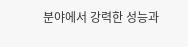분야에서 강력한 성능과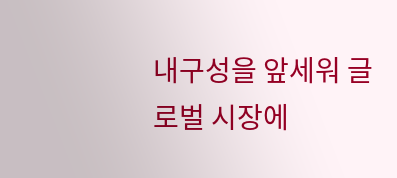내구성을 앞세워 글로벌 시장에